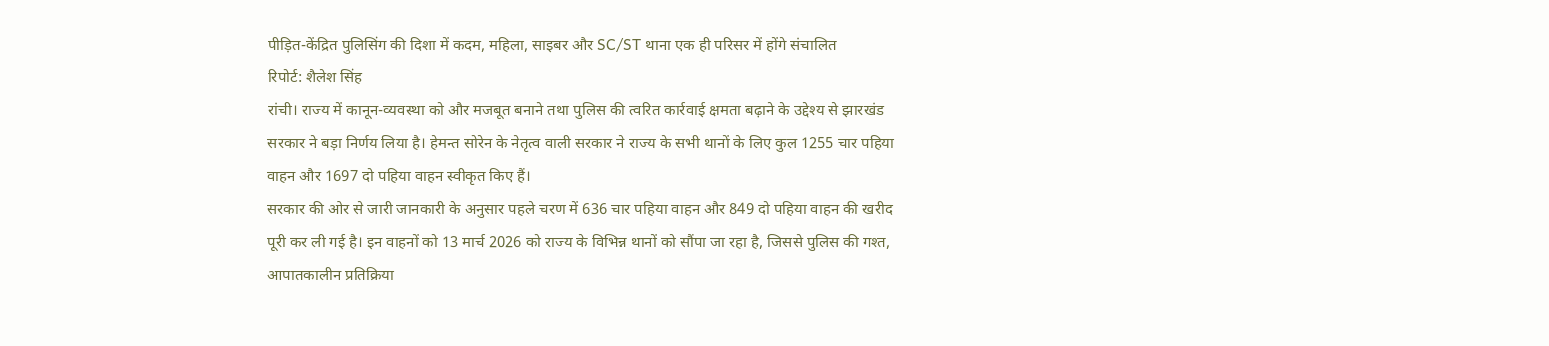पीड़ित-केंद्रित पुलिसिंग की दिशा में कदम, महिला, साइबर और SC/ST थाना एक ही परिसर में होंगे संचालित
रिपोर्ट: शैलेश सिंह
रांची। राज्य में कानून-व्यवस्था को और मजबूत बनाने तथा पुलिस की त्वरित कार्रवाई क्षमता बढ़ाने के उद्देश्य से झारखंड सरकार ने बड़ा निर्णय लिया है। हेमन्त सोरेन के नेतृत्व वाली सरकार ने राज्य के सभी थानों के लिए कुल 1255 चार पहिया वाहन और 1697 दो पहिया वाहन स्वीकृत किए हैं।
सरकार की ओर से जारी जानकारी के अनुसार पहले चरण में 636 चार पहिया वाहन और 849 दो पहिया वाहन की खरीद पूरी कर ली गई है। इन वाहनों को 13 मार्च 2026 को राज्य के विभिन्न थानों को सौंपा जा रहा है, जिससे पुलिस की गश्त, आपातकालीन प्रतिक्रिया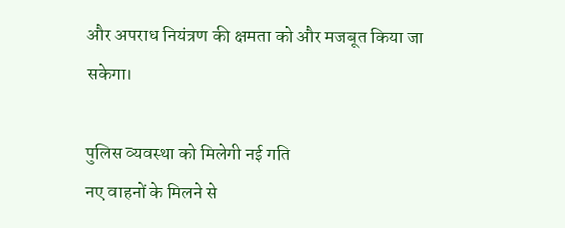और अपराध नियंत्रण की क्षमता को और मजबूत किया जा सकेगा।

पुलिस व्यवस्था को मिलेगी नई गति
नए वाहनों के मिलने से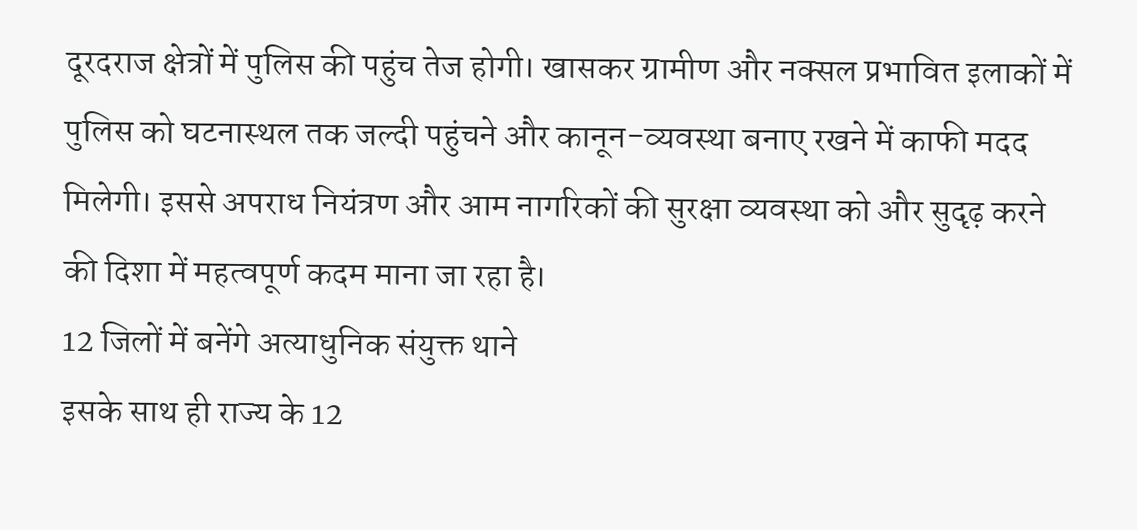दूरदराज क्षेत्रों में पुलिस की पहुंच तेज होगी। खासकर ग्रामीण और नक्सल प्रभावित इलाकों में पुलिस को घटनास्थल तक जल्दी पहुंचने और कानून-व्यवस्था बनाए रखने में काफी मदद मिलेगी। इससे अपराध नियंत्रण और आम नागरिकों की सुरक्षा व्यवस्था को और सुदृढ़ करने की दिशा में महत्वपूर्ण कदम माना जा रहा है।
12 जिलों में बनेंगे अत्याधुनिक संयुक्त थाने
इसके साथ ही राज्य के 12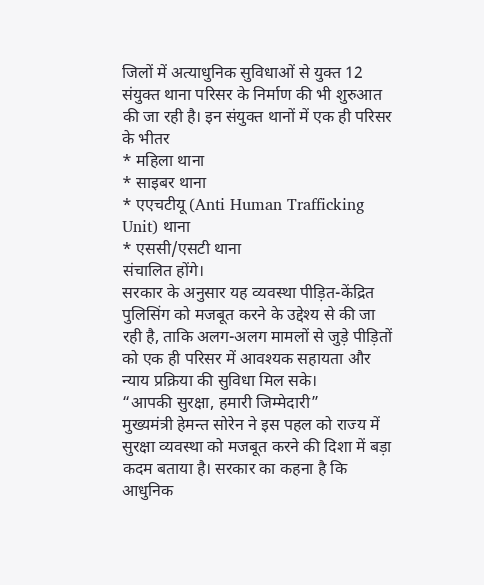जिलों में अत्याधुनिक सुविधाओं से युक्त 12 संयुक्त थाना परिसर के निर्माण की भी शुरुआत की जा रही है। इन संयुक्त थानों में एक ही परिसर के भीतर
* महिला थाना
* साइबर थाना
* एएचटीयू (Anti Human Trafficking Unit) थाना
* एससी/एसटी थाना
संचालित होंगे।
सरकार के अनुसार यह व्यवस्था पीड़ित-केंद्रित पुलिसिंग को मजबूत करने के उद्देश्य से की जा रही है, ताकि अलग-अलग मामलों से जुड़े पीड़ितों को एक ही परिसर में आवश्यक सहायता और न्याय प्रक्रिया की सुविधा मिल सके।
“आपकी सुरक्षा, हमारी जिम्मेदारी”
मुख्यमंत्री हेमन्त सोरेन ने इस पहल को राज्य में सुरक्षा व्यवस्था को मजबूत करने की दिशा में बड़ा कदम बताया है। सरकार का कहना है कि आधुनिक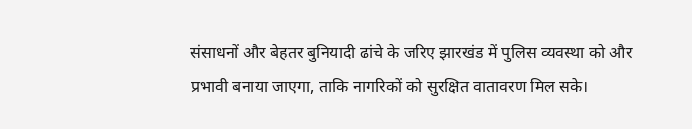संसाधनों और बेहतर बुनियादी ढांचे के जरिए झारखंड में पुलिस व्यवस्था को और प्रभावी बनाया जाएगा, ताकि नागरिकों को सुरक्षित वातावरण मिल सके।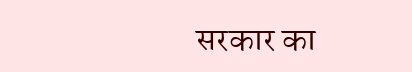सरकार का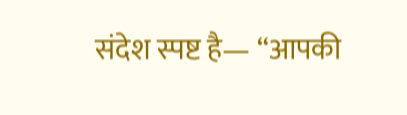संदेश स्पष्ट है— “आपकी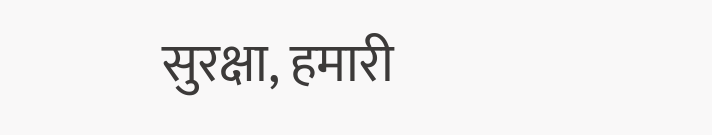सुरक्षा, हमारी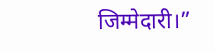जिम्मेदारी।”